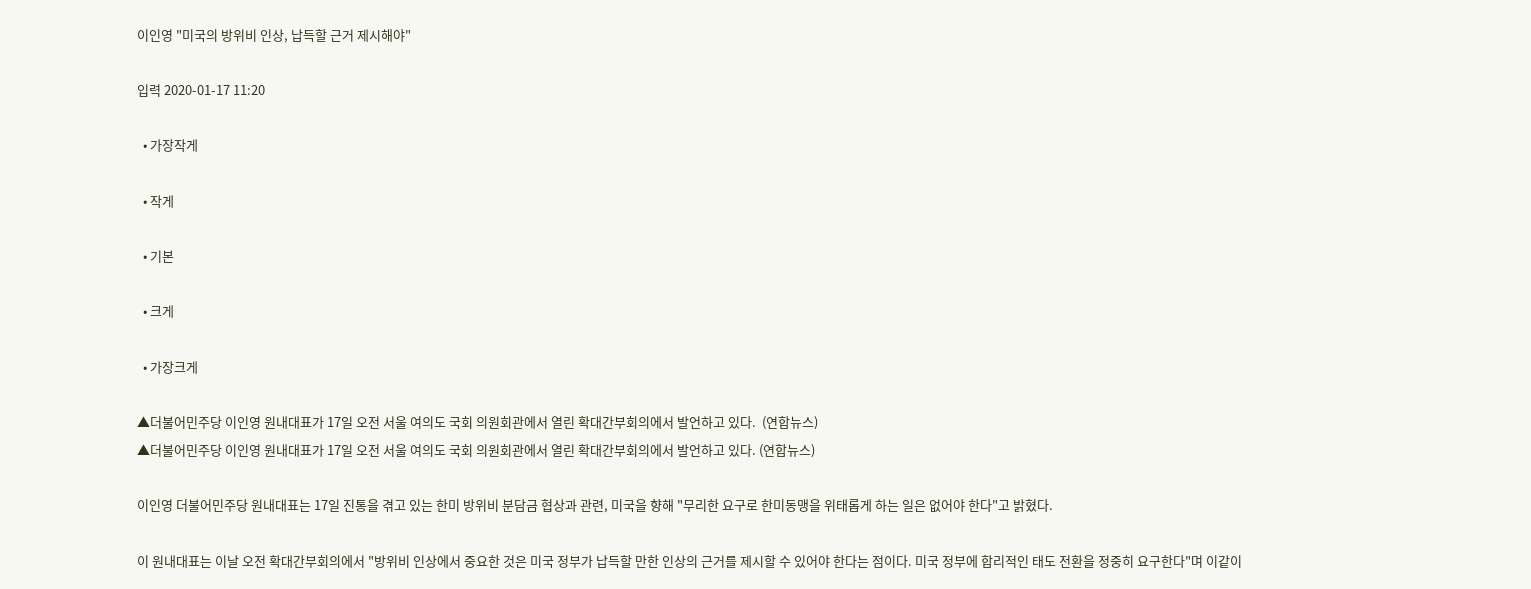이인영 "미국의 방위비 인상, 납득할 근거 제시해야"

입력 2020-01-17 11:20

  • 가장작게

  • 작게

  • 기본

  • 크게

  • 가장크게

▲더불어민주당 이인영 원내대표가 17일 오전 서울 여의도 국회 의원회관에서 열린 확대간부회의에서 발언하고 있다.  (연합뉴스)
▲더불어민주당 이인영 원내대표가 17일 오전 서울 여의도 국회 의원회관에서 열린 확대간부회의에서 발언하고 있다. (연합뉴스)

이인영 더불어민주당 원내대표는 17일 진통을 겪고 있는 한미 방위비 분담금 협상과 관련, 미국을 향해 "무리한 요구로 한미동맹을 위태롭게 하는 일은 없어야 한다"고 밝혔다.

이 원내대표는 이날 오전 확대간부회의에서 "방위비 인상에서 중요한 것은 미국 정부가 납득할 만한 인상의 근거를 제시할 수 있어야 한다는 점이다. 미국 정부에 합리적인 태도 전환을 정중히 요구한다"며 이같이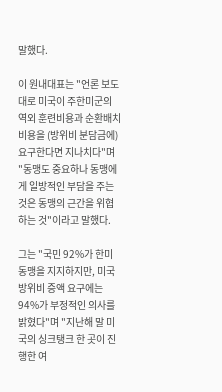말했다.

이 원내대표는 "언론 보도대로 미국이 주한미군의 역외 훈련비용과 순환배치 비용을 (방위비 분담금에) 요구한다면 지나치다"며 "동맹도 중요하나 동맹에게 일방적인 부담을 주는 것은 동맹의 근간을 위협하는 것"이라고 말했다.

그는 "국민 92%가 한미동맹을 지지하지만, 미국 방위비 증액 요구에는 94%가 부정적인 의사를 밝혔다"며 "지난해 말 미국의 싱크탱크 한 곳이 진행한 여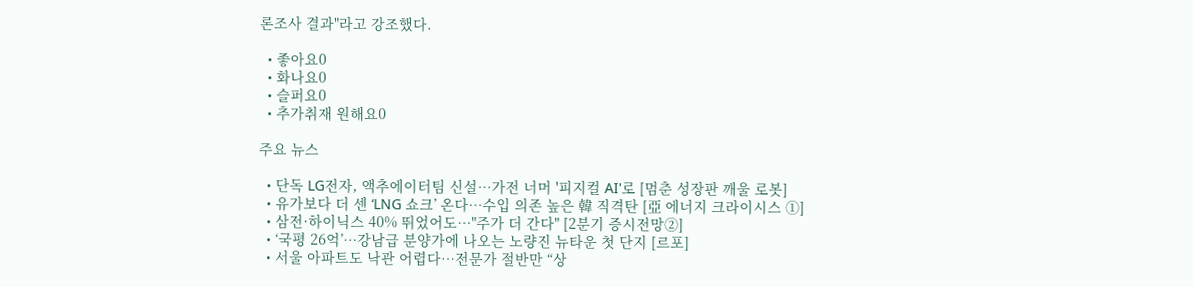론조사 결과"라고 강조했다.

  • 좋아요0
  • 화나요0
  • 슬퍼요0
  • 추가취재 원해요0

주요 뉴스

  • 단독 LG전자, 액추에이터팀 신설⋯가전 너머 '피지컬 AI'로 [멈춘 성장판 깨울 로봇]
  • 유가보다 더 센 ‘LNG 쇼크’ 온다…수입 의존 높은 韓 직격탄 [亞 에너지 크라이시스 ①]
  • 삼전·하이닉스 40% 뛰었어도…"주가 더 간다" [2분기 증시전망②]
  • ‘국평 26억’…강남급 분양가에 나오는 노량진 뉴타운 첫 단지 [르포]
  • 서울 아파트도 낙관 어렵다…전문가 절반만 “상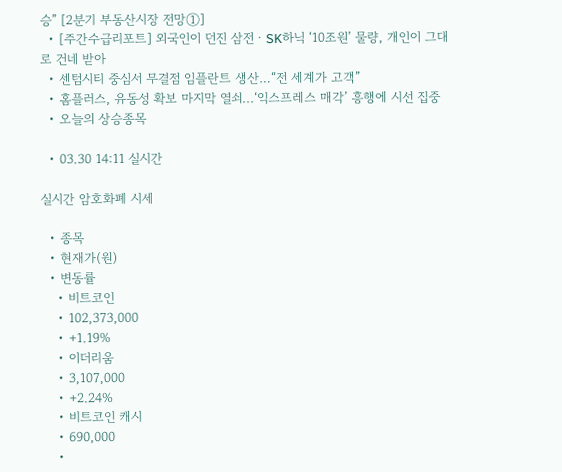승” [2분기 부동산시장 전망①]
  • [주간수급리포트] 외국인이 던진 삼전ㆍSK하닉 ‘10조원’ 물량, 개인이 그대로 건네 받아
  • 센텀시티 중심서 무결점 임플란트 생산…“전 세계가 고객”
  • 홈플러스, 유동성 확보 마지막 열쇠...‘익스프레스 매각’ 흥행에 시선 집중
  • 오늘의 상승종목

  • 03.30 14:11 실시간

실시간 암호화폐 시세

  • 종목
  • 현재가(원)
  • 변동률
    • 비트코인
    • 102,373,000
    • +1.19%
    • 이더리움
    • 3,107,000
    • +2.24%
    • 비트코인 캐시
    • 690,000
    •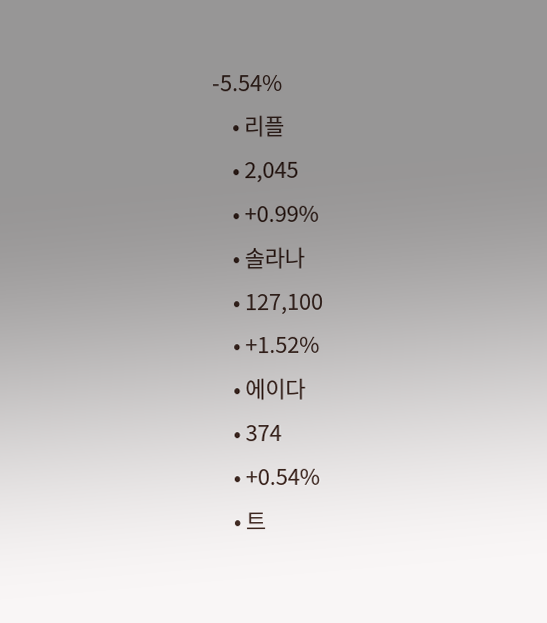-5.54%
    • 리플
    • 2,045
    • +0.99%
    • 솔라나
    • 127,100
    • +1.52%
    • 에이다
    • 374
    • +0.54%
    • 트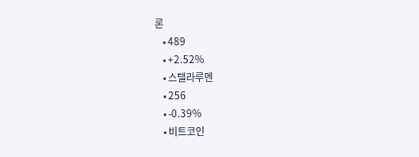론
    • 489
    • +2.52%
    • 스텔라루멘
    • 256
    • -0.39%
    • 비트코인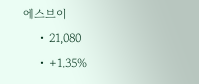에스브이
    • 21,080
    • +1.35%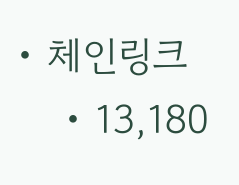• 체인링크
    • 13,180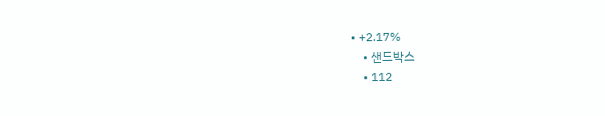• +2.17%
    • 샌드박스
    • 112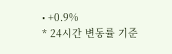• +0.9%
* 24시간 변동률 기준